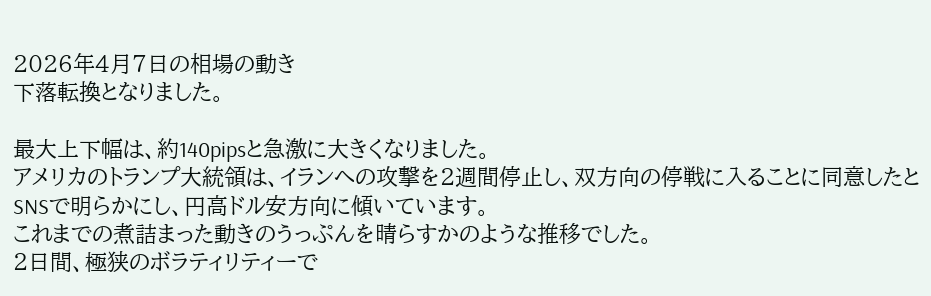2026年4月7日の相場の動き
下落転換となりました。

最大上下幅は、約140pipsと急激に大きくなりました。
アメリカのトランプ大統領は、イランへの攻撃を2週間停止し、双方向の停戦に入ることに同意したとSNSで明らかにし、円高ドル安方向に傾いています。
これまでの煮詰まった動きのうっぷんを晴らすかのような推移でした。
2日間、極狭のボラティリティーで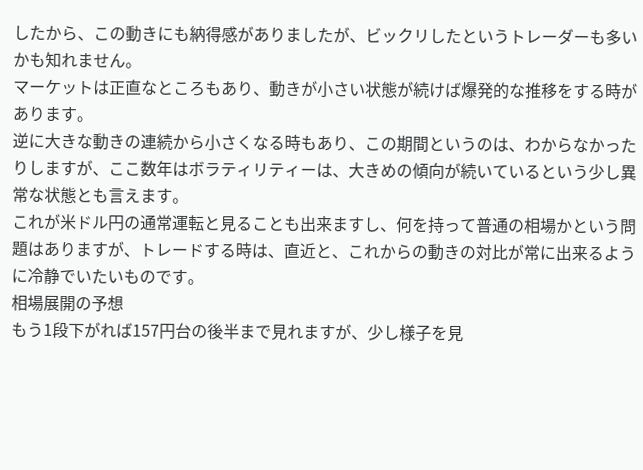したから、この動きにも納得感がありましたが、ビックリしたというトレーダーも多いかも知れません。
マーケットは正直なところもあり、動きが小さい状態が続けば爆発的な推移をする時があります。
逆に大きな動きの連続から小さくなる時もあり、この期間というのは、わからなかったりしますが、ここ数年はボラティリティーは、大きめの傾向が続いているという少し異常な状態とも言えます。
これが米ドル円の通常運転と見ることも出来ますし、何を持って普通の相場かという問題はありますが、トレードする時は、直近と、これからの動きの対比が常に出来るように冷静でいたいものです。
相場展開の予想
もう1段下がれば157円台の後半まで見れますが、少し様子を見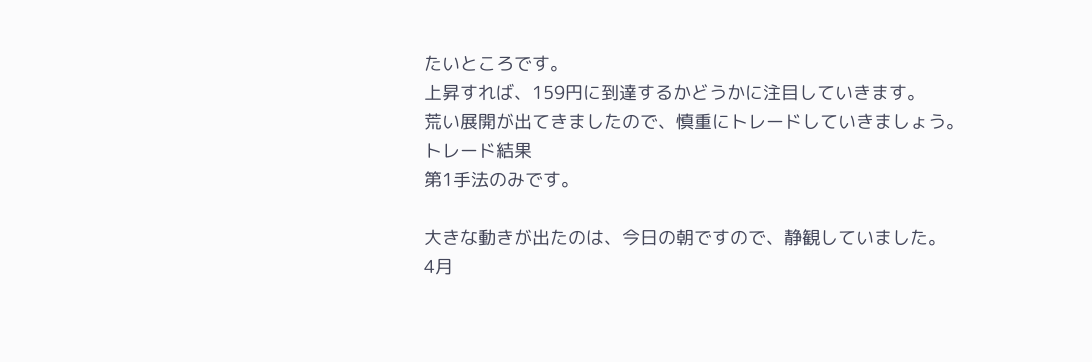たいところです。
上昇すれば、159円に到達するかどうかに注目していきます。
荒い展開が出てきましたので、慎重にトレードしていきましょう。
トレード結果
第1手法のみです。

大きな動きが出たのは、今日の朝ですので、静観していました。
4月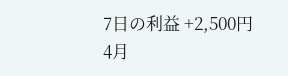7日の利益 +2,500円
4月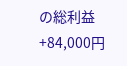の総利益 +84,000円